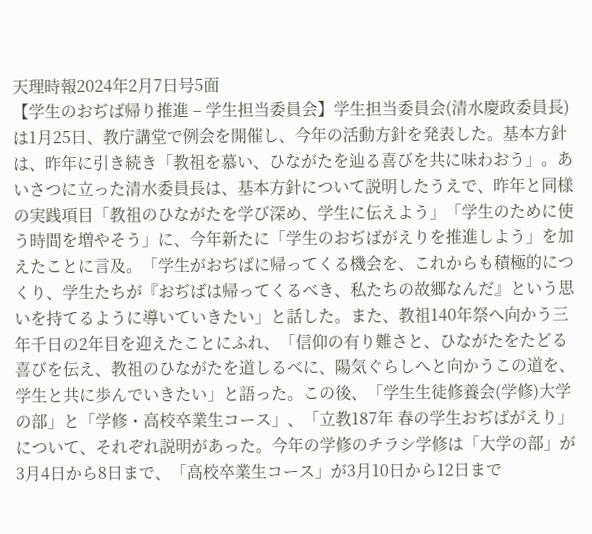天理時報2024年2月7日号5面
【学生のおぢば帰り推進 – 学生担当委員会】学生担当委員会(清水慶政委員長)は1月25日、教庁講堂で例会を開催し、今年の活動方針を発表した。基本方針は、昨年に引き続き「教祖を慕い、ひながたを辿る喜びを共に味わおう」。あいさつに立った清水委員長は、基本方針について説明したうえで、昨年と同様の実践項目「教祖のひながたを学び深め、学生に伝えよう」「学生のために使う時間を増やそう」に、今年新たに「学生のおぢばがえりを推進しよう」を加えたことに言及。「学生がおぢばに帰ってくる機会を、これからも積極的につくり、学生たちが『おぢばは帰ってくるべき、私たちの故郷なんだ』という思いを持てるように導いていきたい」と話した。また、教祖140年祭へ向かう三年千日の2年目を迎えたことにふれ、「信仰の有り難さと、ひながたをたどる喜びを伝え、教祖のひながたを道しるべに、陽気ぐらしへと向かうこの道を、学生と共に歩んでいきたい」と語った。この後、「学生生徒修養会(学修)大学の部」と「学修・高校卒業生コース」、「立教187年 春の学生おぢばがえり」について、それぞれ説明があった。今年の学修のチラシ学修は「大学の部」が3月4日から8日まで、「高校卒業生コース」が3月10日から12日まで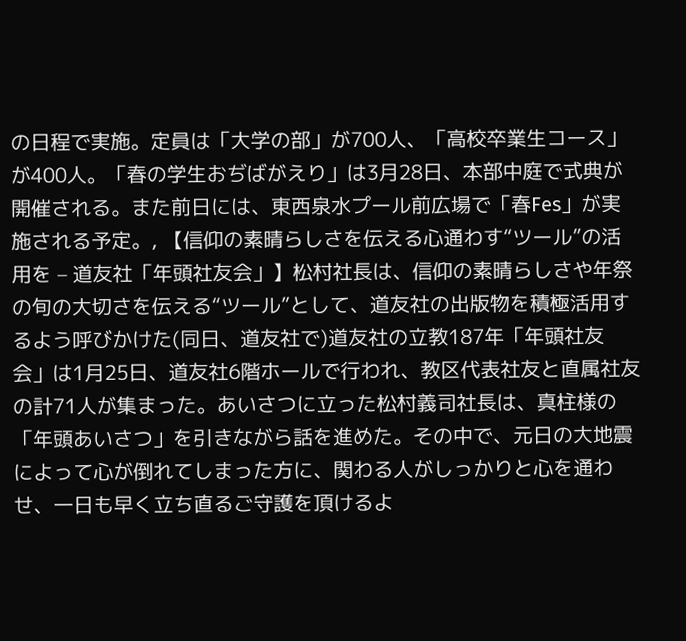の日程で実施。定員は「大学の部」が700人、「高校卒業生コース」が400人。「春の学生おぢばがえり」は3月28日、本部中庭で式典が開催される。また前日には、東西泉水プール前広場で「春Fes」が実施される予定。, 【信仰の素晴らしさを伝える心通わす“ツール”の活用を – 道友社「年頭社友会」】松村社長は、信仰の素晴らしさや年祭の旬の大切さを伝える“ツール”として、道友社の出版物を積極活用するよう呼びかけた(同日、道友社で)道友社の立教187年「年頭社友会」は1月25日、道友社6階ホールで行われ、教区代表社友と直属社友の計71人が集まった。あいさつに立った松村義司社長は、真柱様の「年頭あいさつ」を引きながら話を進めた。その中で、元日の大地震によって心が倒れてしまった方に、関わる人がしっかりと心を通わせ、一日も早く立ち直るご守護を頂けるよ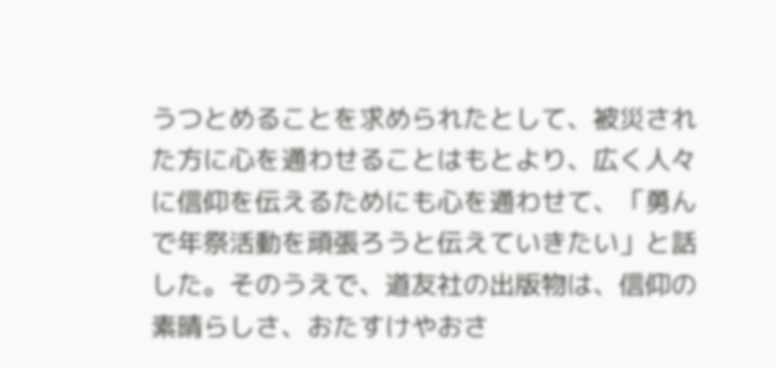うつとめることを求められたとして、被災された方に心を通わせることはもとより、広く人々に信仰を伝えるためにも心を通わせて、「勇んで年祭活動を頑張ろうと伝えていきたい」と話した。そのうえで、道友社の出版物は、信仰の素晴らしさ、おたすけやおさ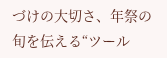づけの大切さ、年祭の旬を伝える“ツール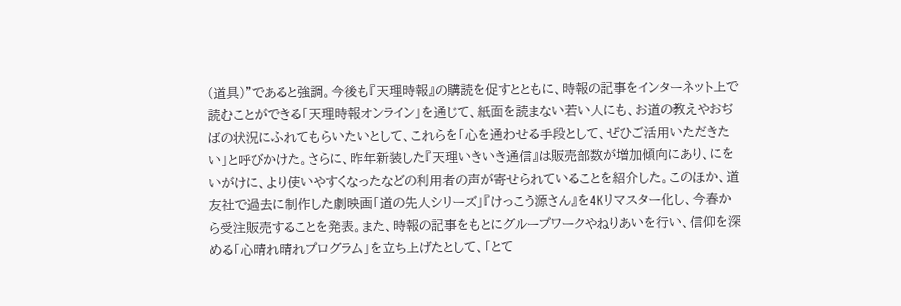(道具)”であると強調。今後も『天理時報』の購読を促すとともに、時報の記事をインターネット上で読むことができる「天理時報オンライン」を通じて、紙面を読まない若い人にも、お道の教えやおぢばの状況にふれてもらいたいとして、これらを「心を通わせる手段として、ぜひご活用いただきたい」と呼びかけた。さらに、昨年新装した『天理いきいき通信』は販売部数が増加傾向にあり、にをいがけに、より使いやすくなったなどの利用者の声が寄せられていることを紹介した。このほか、道友社で過去に制作した劇映画「道の先人シリーズ」『けっこう源さん』を4Kリマスター化し、今春から受注販売することを発表。また、時報の記事をもとにグループワークやねりあいを行い、信仰を深める「心晴れ晴れプログラム」を立ち上げたとして、「とて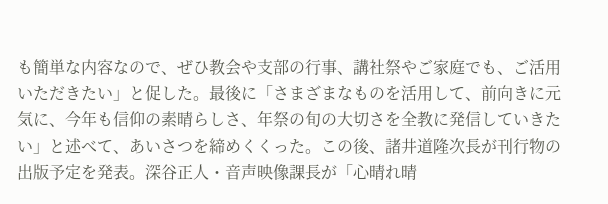も簡単な内容なので、ぜひ教会や支部の行事、講社祭やご家庭でも、ご活用いただきたい」と促した。最後に「さまざまなものを活用して、前向きに元気に、今年も信仰の素晴らしさ、年祭の旬の大切さを全教に発信していきたい」と述べて、あいさつを締めくくった。この後、諸井道隆次長が刊行物の出版予定を発表。深谷正人・音声映像課長が「心晴れ晴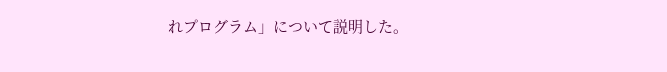れプログラム」について説明した。